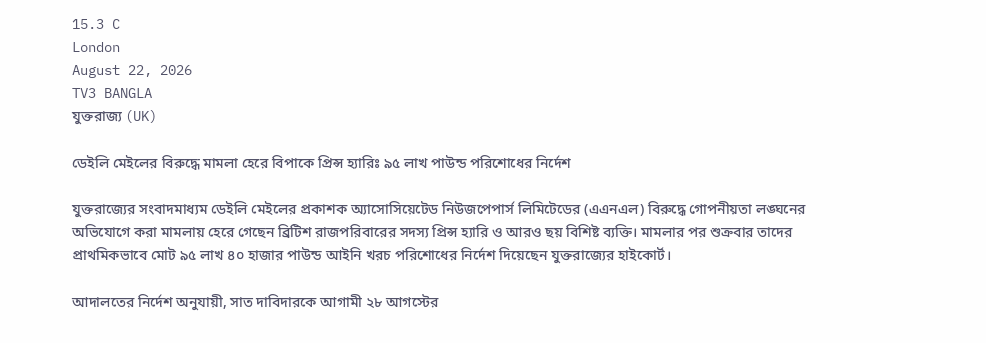15.3 C
London
August 22, 2026
TV3 BANGLA
যুক্তরাজ্য (UK)

ডেইলি মেইলের বিরুদ্ধে মামলা হেরে বিপাকে প্রিন্স হ্যারিঃ ৯৫ লাখ পাউন্ড পরিশোধের নির্দেশ

যুক্তরাজ্যের সংবাদমাধ্যম ডেইলি মেইলের প্রকাশক অ্যাসোসিয়েটেড নিউজপেপার্স লিমিটেডের (এএনএল) বিরুদ্ধে গোপনীয়তা লঙ্ঘনের অভিযোগে করা মামলায় হেরে গেছেন ব্রিটিশ রাজপরিবারের সদস্য প্রিন্স হ্যারি ও আরও ছয় বিশিষ্ট ব্যক্তি। মামলার পর শুক্রবার তাদের প্রাথমিকভাবে মোট ৯৫ লাখ ৪০ হাজার পাউন্ড আইনি খরচ পরিশোধের নির্দেশ দিয়েছেন যুক্তরাজ্যের হাইকোর্ট।

আদালতের নির্দেশ অনুযায়ী, সাত দাবিদারকে আগামী ২৮ আগস্টের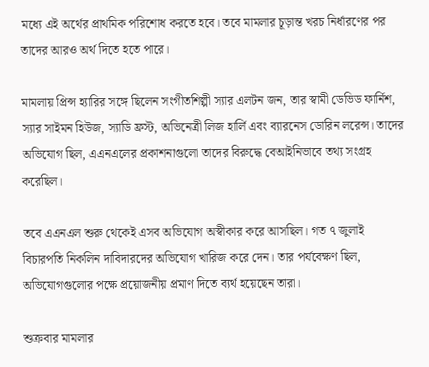মধ্যে এই অর্থের প্রাথমিক পরিশোধ করতে হবে। তবে মামলার চূড়ান্ত খরচ নির্ধারণের পর তাদের আরও অর্থ দিতে হতে পারে।

মামলায় প্রিন্স হ্যারির সঙ্গে ছিলেন সংগীতশিল্পী স্যার এলটন জন, তার স্বামী ডেভিড ফার্নিশ, স্যার সাইমন হিউজ, স্যাডি ফ্রস্ট, অভিনেত্রী লিজ হার্লি এবং ব্যারনেস ডোরিন লরেন্স। তাদের অভিযোগ ছিল, এএনএলের প্রকাশনাগুলো তাদের বিরুদ্ধে বেআইনিভাবে তথ্য সংগ্রহ করেছিল।

তবে এএনএল শুরু থেকেই এসব অভিযোগ অস্বীকার করে আসছিল। গত ৭ জুলাই বিচারপতি নিকলিন দাবিদারদের অভিযোগ খারিজ করে দেন। তার পর্যবেক্ষণ ছিল, অভিযোগগুলোর পক্ষে প্রয়োজনীয় প্রমাণ দিতে ব্যর্থ হয়েছেন তারা।

শুক্রবার মামলার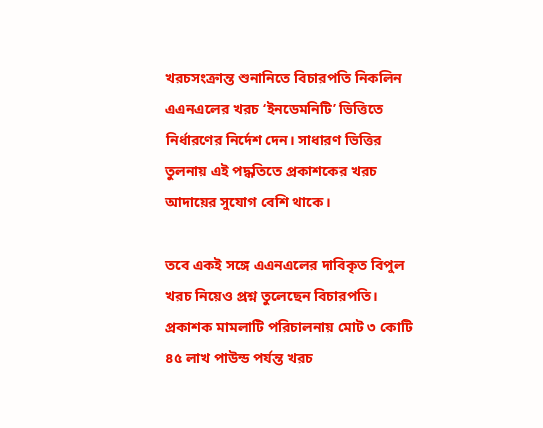খরচসংক্রান্ত শুনানিতে বিচারপতি নিকলিন এএনএলের খরচ ‘ইনডেমনিটি’ ভিত্তিতে নির্ধারণের নির্দেশ দেন। সাধারণ ভিত্তির তুলনায় এই পদ্ধতিতে প্রকাশকের খরচ আদায়ের সুযোগ বেশি থাকে।

তবে একই সঙ্গে এএনএলের দাবিকৃত বিপুল খরচ নিয়েও প্রশ্ন তুলেছেন বিচারপতি। প্রকাশক মামলাটি পরিচালনায় মোট ৩ কোটি ৪৫ লাখ পাউন্ড পর্যন্ত খরচ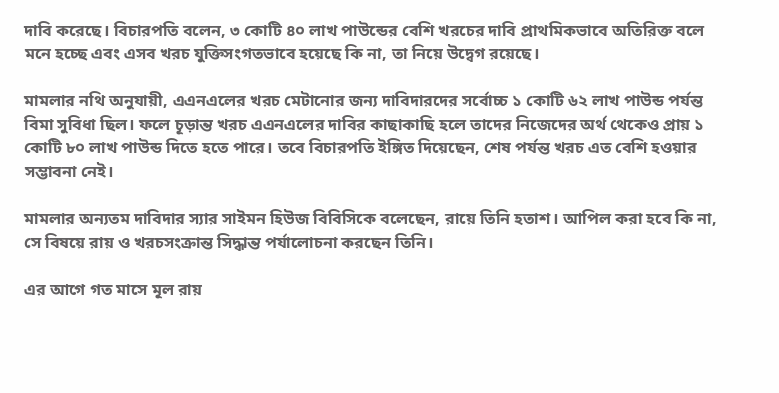দাবি করেছে। বিচারপতি বলেন, ৩ কোটি ৪০ লাখ পাউন্ডের বেশি খরচের দাবি প্রাথমিকভাবে অতিরিক্ত বলে মনে হচ্ছে এবং এসব খরচ যুক্তিসংগতভাবে হয়েছে কি না, তা নিয়ে উদ্বেগ রয়েছে।

মামলার নথি অনুযায়ী, এএনএলের খরচ মেটানোর জন্য দাবিদারদের সর্বোচ্চ ১ কোটি ৬২ লাখ পাউন্ড পর্যন্ত বিমা সুবিধা ছিল। ফলে চূড়ান্ত খরচ এএনএলের দাবির কাছাকাছি হলে তাদের নিজেদের অর্থ থেকেও প্রায় ১ কোটি ৮০ লাখ পাউন্ড দিতে হতে পারে। তবে বিচারপতি ইঙ্গিত দিয়েছেন, শেষ পর্যন্ত খরচ এত বেশি হওয়ার সম্ভাবনা নেই।

মামলার অন্যতম দাবিদার স্যার সাইমন হিউজ বিবিসিকে বলেছেন, রায়ে তিনি হতাশ। আপিল করা হবে কি না, সে বিষয়ে রায় ও খরচসংক্রান্ত সিদ্ধান্ত পর্যালোচনা করছেন তিনি।

এর আগে গত মাসে মূল রায়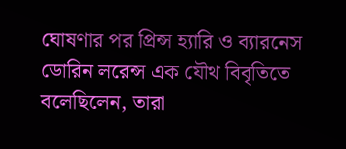ঘোষণার পর প্রিন্স হ্যারি ও ব্যারনেস ডোরিন লরেন্স এক যৌথ বিবৃতিতে বলেছিলেন, তারা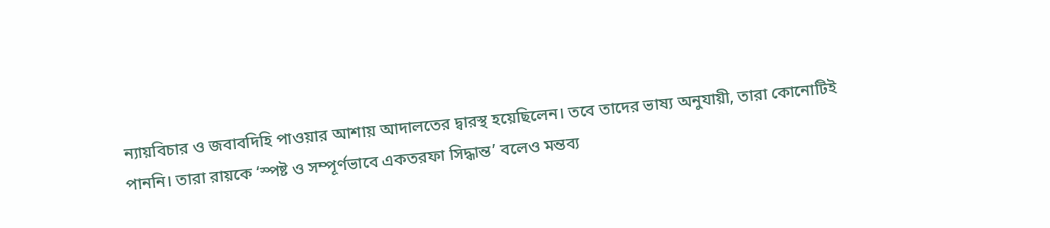ন্যায়বিচার ও জবাবদিহি পাওয়ার আশায় আদালতের দ্বারস্থ হয়েছিলেন। তবে তাদের ভাষ্য অনুযায়ী, তারা কোনোটিই পাননি। তারা রায়কে ‘স্পষ্ট ও সম্পূর্ণভাবে একতরফা সিদ্ধান্ত’ বলেও মন্তব্য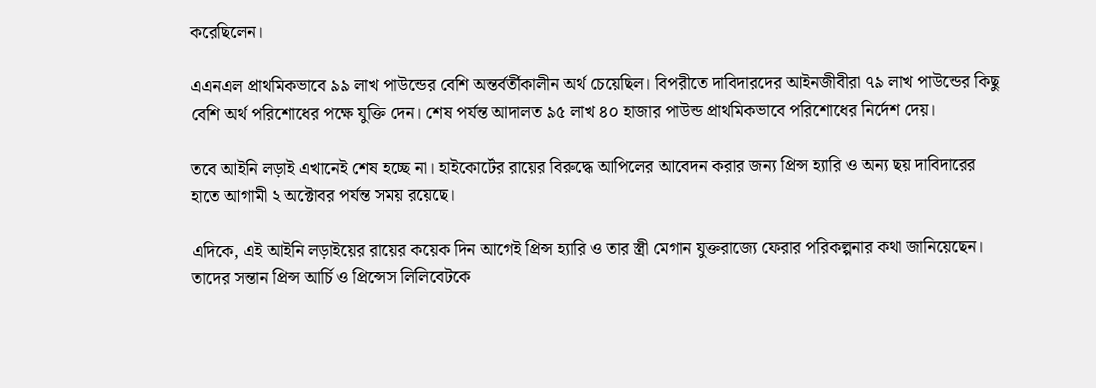করেছিলেন।

এএনএল প্রাথমিকভাবে ৯৯ লাখ পাউন্ডের বেশি অন্তর্বর্তীকালীন অর্থ চেয়েছিল। বিপরীতে দাবিদারদের আইনজীবীরা ৭৯ লাখ পাউন্ডের কিছু বেশি অর্থ পরিশোধের পক্ষে যুক্তি দেন। শেষ পর্যন্ত আদালত ৯৫ লাখ ৪০ হাজার পাউন্ড প্রাথমিকভাবে পরিশোধের নির্দেশ দেয়।

তবে আইনি লড়াই এখানেই শেষ হচ্ছে না। হাইকোর্টের রায়ের বিরুদ্ধে আপিলের আবেদন করার জন্য প্রিন্স হ্যারি ও অন্য ছয় দাবিদারের হাতে আগামী ২ অক্টোবর পর্যন্ত সময় রয়েছে।

এদিকে, এই আইনি লড়াইয়ের রায়ের কয়েক দিন আগেই প্রিন্স হ্যারি ও তার স্ত্রী মেগান যুক্তরাজ্যে ফেরার পরিকল্পনার কথা জানিয়েছেন। তাদের সন্তান প্রিন্স আর্চি ও প্রিন্সেস লিলিবেটকে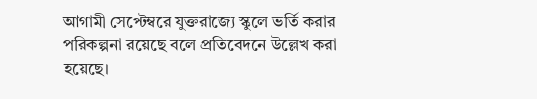আগামী সেপ্টেম্বরে যুক্তরাজ্যে স্কুলে ভর্তি করার পরিকল্পনা রয়েছে বলে প্রতিবেদনে উল্লেখ করা হয়েছে।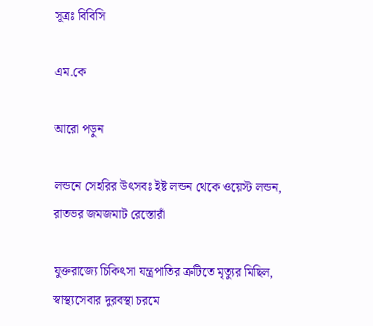সূত্রঃ বিবিসি

এম.কে

আরো পড়ুন

লন্ডনে সেহরির উৎসবঃ ইষ্ট লন্ডন থেকে ওয়েস্ট লন্ডন, রাতভর জমজমাট রেস্তোরাঁ

যুক্তরাজ্যে চিকিৎসা যন্ত্রপাতির ত্রুটিতে মৃত্যুর মিছিল, স্বাস্থ্যসেবার দুরবস্থা চরমে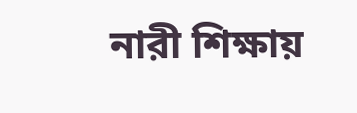নারী শিক্ষায়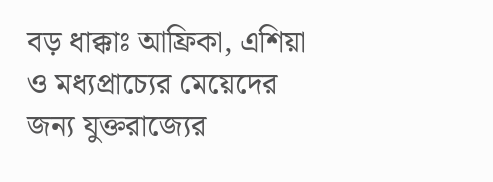বড় ধাক্কাঃ আফ্রিকা, এশিয়া ও মধ্যপ্রাচ্যের মেয়েদের জন্য যুক্তরাজ্যের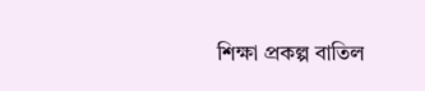শিক্ষা প্রকল্প বাতিল